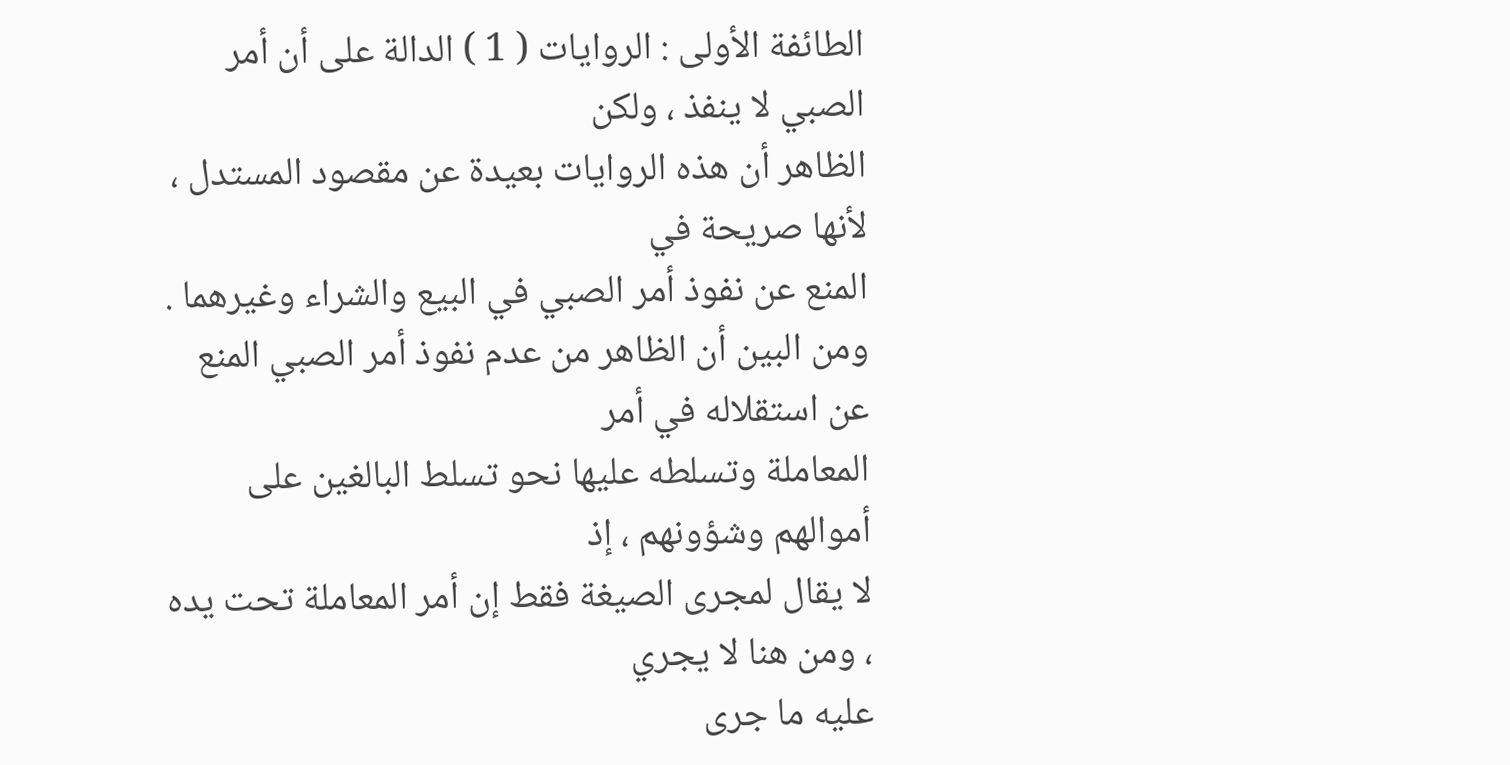الطائفة الأولى : الروايات ( 1 ) الدالة على أن أمر الصبي لا ينفذ ، ولكن
الظاهر أن هذه الروايات بعيدة عن مقصود المستدل ، لأنها صريحة في
المنع عن نفوذ أمر الصبي في البيع والشراء وغيرهما .
ومن البين أن الظاهر من عدم نفوذ أمر الصبي المنع عن استقلاله في أمر
المعاملة وتسلطه عليها نحو تسلط البالغين على أموالهم وشؤونهم ، إذ
لا يقال لمجرى الصيغة فقط إن أمر المعاملة تحت يده ، ومن هنا لا يجري
عليه ما جرى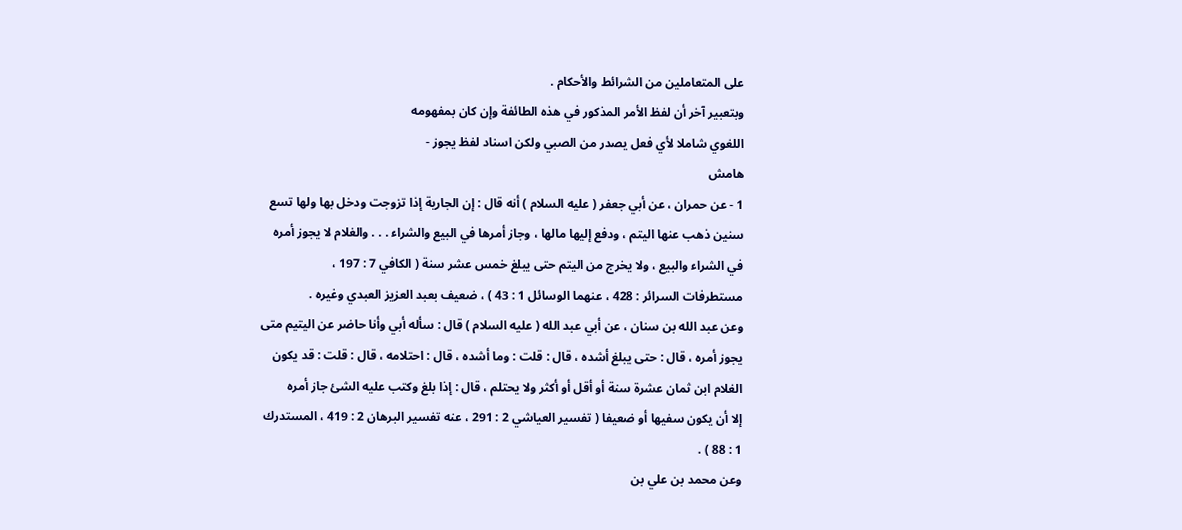على المتعاملين من الشرائط والأحكام .
وبتعبير آخر أن لفظ الأمر المذكور في هذه الطائفة وإن كان بمفهومه
اللغوي شاملا لأي فعل يصدر من الصبي ولكن اسناد لفظ يجوز -
هامش
1 - عن حمران ، عن أبي جعفر ( عليه السلام ) أنه قال : إن الجارية إذا تزوجت ودخل بها ولها تسع
سنين ذهب عنها اليتم ، ودفع إليها مالها ، وجاز أمرها في البيع والشراء . . . والغلام لا يجوز أمره
في الشراء والبيع ، ولا يخرج من اليتم حتى يبلغ خمس عشر سنة ( الكافي 7 : 197 ،
مستطرفات السرائر : 428 ، عنهما الوسائل 1 : 43 ) ، ضعيف بعبد العزيز العبدي وغيره .
وعن عبد الله بن سنان ، عن أبي عبد الله ( عليه السلام ) قال : سأله أبي وأنا حاضر عن اليتيم متى
يجوز أمره ، قال : حتى يبلغ أشده ، قال : قلت : وما أشده ، قال : احتلامه ، قال : قلت : قد يكون
الغلام ابن ثمان عشرة سنة أو أقل أو أكثر ولا يحتلم ، قال : إذا بلغ وكتب عليه الشئ جاز أمره
إلا أن يكون سفيها أو ضعيفا ( تفسير العياشي 2 : 291 ، عنه تفسير البرهان 2 : 419 ، المستدرك
1 : 88 ) .
وعن محمد بن علي بن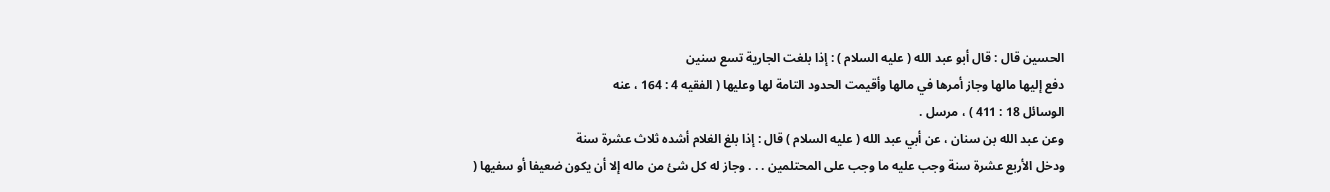الحسين قال : قال أبو عبد الله ( عليه السلام ) : إذا بلغت الجارية تسع سنين
دفع إليها مالها وجاز أمرها في مالها وأقيمت الحدود التامة لها وعليها ( الفقيه 4 : 164 ، عنه
الوسائل 18 : 411 ) ، مرسل .
وعن عبد الله بن سنان ، عن أبي عبد الله ( عليه السلام ) قال : إذا بلغ الغلام أشده ثلاث عشرة سنة
ودخل الأربع عشرة سنة وجب عليه ما وجب على المحتلمين . . . وجاز له كل شئ من ماله إلا أن يكون ضعيفا أو سفيها (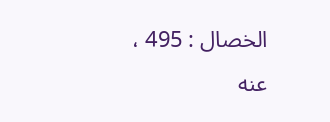الخصال : 495 ، عنه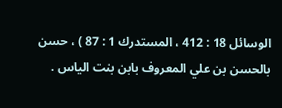الوسائل 18 : 412 ، المستدرك 1 : 87 ) ، حسن
بالحسن بن علي المعروف بابن بنت الياس .